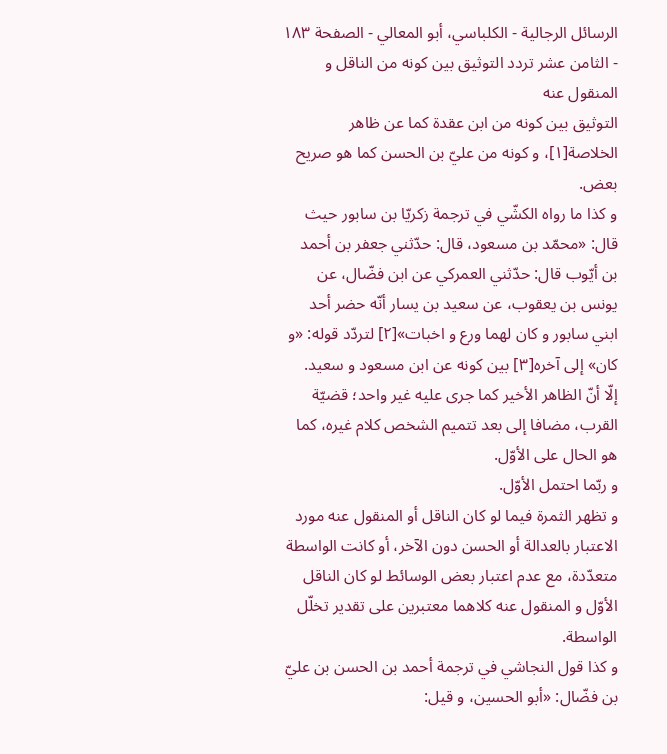الرسائل الرجالية - الكلباسي، أبو المعالي - الصفحة ١٨٣ - الثامن عشر تردد التوثيق بين كونه من الناقل و المنقول عنه
التوثيق بين كونه من ابن عقدة كما عن ظاهر الخلاصة[١]، و كونه من عليّ بن الحسن كما هو صريح بعض.
و كذا ما رواه الكشّي في ترجمة زكريّا بن سابور حيث قال: «محمّد بن مسعود، قال: حدّثني جعفر بن أحمد بن أيّوب قال: حدّثني العمركي عن ابن فضّال، عن يونس بن يعقوب، عن سعيد بن يسار أنّه حضر أحد ابني سابور و كان لهما ورع و اخبات»[٢] لتردّد قوله: «و كان» إلى آخره[٣] بين كونه عن ابن مسعود و سعيد.
إلّا أنّ الظاهر الأخير كما جرى عليه غير واحد؛ قضيّة القرب، مضافا إلى بعد تتميم الشخص كلام غيره، كما هو الحال على الأوّل.
و ربّما احتمل الأوّل.
و تظهر الثمرة فيما لو كان الناقل أو المنقول عنه مورد الاعتبار بالعدالة أو الحسن دون الآخر، أو كانت الواسطة متعدّدة، مع عدم اعتبار بعض الوسائط لو كان الناقل الأوّل و المنقول عنه كلاهما معتبرين على تقدير تخلّل الواسطة.
و كذا قول النجاشي في ترجمة أحمد بن الحسن بن عليّ بن فضّال: «أبو الحسين، و قيل: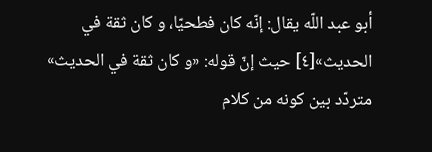أبو عبد اللّه يقال: إنّه كان فطحيّا، و كان ثقة في الحديث»[٤] حيث إنّ قوله: «و كان ثقة في الحديث» متردّد بين كونه من كلام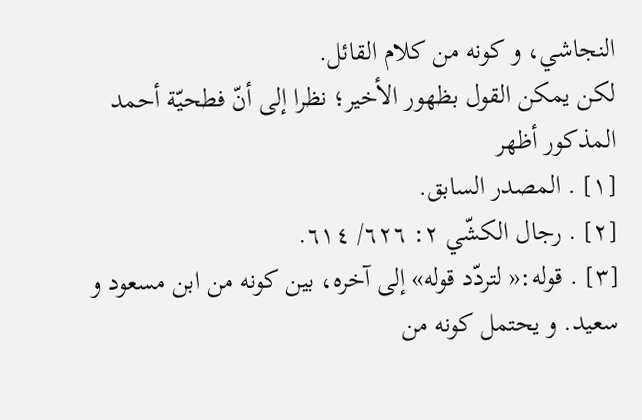النجاشي، و كونه من كلام القائل.
لكن يمكن القول بظهور الأخير؛ نظرا إلى أنّ فطحيّة أحمد المذكور أظهر
[١] . المصدر السابق.
[٢] . رجال الكشّي ٢: ٦٢٦/ ٦١٤.
[٣] . قوله:« لتردّد قوله» إلى آخره، بين كونه من ابن مسعود و سعيد. و يحتمل كونه من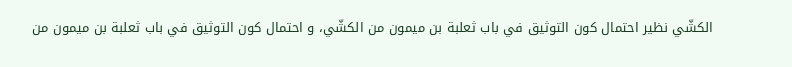الكشّي نظير احتمال كون التوثيق في باب ثعلبة بن ميمون من الكشّي، و احتمال كون التوثيق في باب ثعلبة بن ميمون من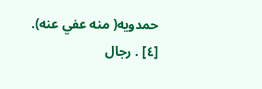حمدويه( منه عفي عنه).
[٤] . رجال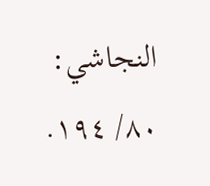النجاشي: ٨٠/ ١٩٤.